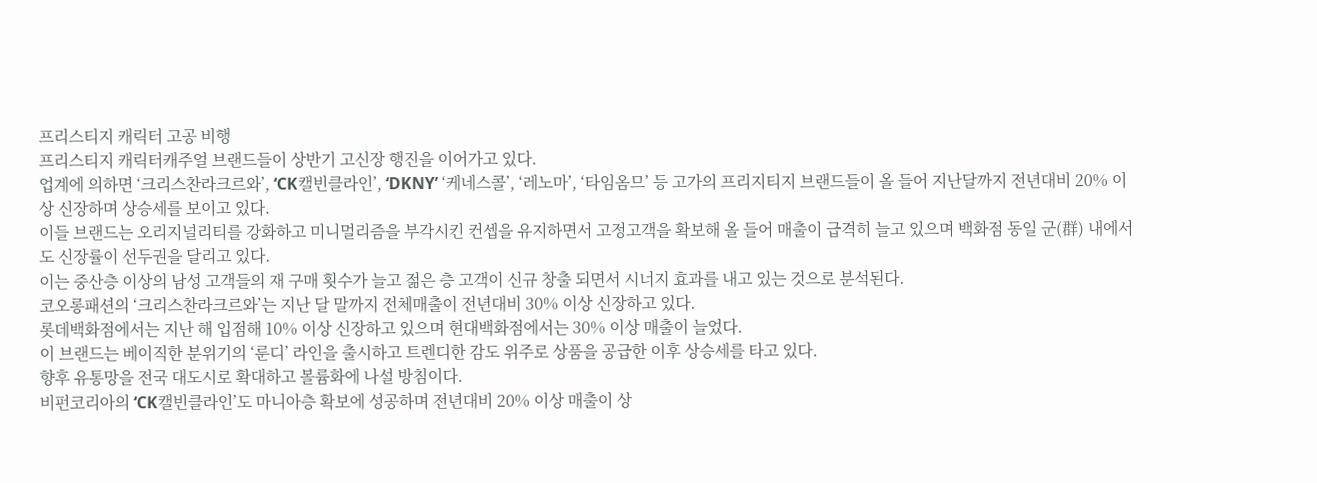프리스티지 캐릭터 고공 비행
프리스티지 캐릭터캐주얼 브랜드들이 상반기 고신장 행진을 이어가고 있다.
업계에 의하면 ‘크리스찬라크르와’, ‘CK캘빈클라인’, ‘DKNY’ ‘케네스콜’, ‘레노마’, ‘타임옴므’ 등 고가의 프리지티지 브랜드들이 올 들어 지난달까지 전년대비 20% 이상 신장하며 상승세를 보이고 있다.
이들 브랜드는 오리지널리티를 강화하고 미니멀리즘을 부각시킨 컨셉을 유지하면서 고정고객을 확보해 올 들어 매출이 급격히 늘고 있으며 백화점 동일 군(群) 내에서도 신장률이 선두권을 달리고 있다.
이는 중산층 이상의 남성 고객들의 재 구매 횟수가 늘고 젊은 층 고객이 신규 창출 되면서 시너지 효과를 내고 있는 것으로 분석된다.
코오롱패션의 ‘크리스찬라크르와’는 지난 달 말까지 전체매출이 전년대비 30% 이상 신장하고 있다.
롯데백화점에서는 지난 해 입점해 10% 이상 신장하고 있으며 현대백화점에서는 30% 이상 매출이 늘었다.
이 브랜드는 베이직한 분위기의 ‘룬디’ 라인을 출시하고 트렌디한 감도 위주로 상품을 공급한 이후 상승세를 타고 있다.
향후 유통망을 전국 대도시로 확대하고 볼륨화에 나설 방침이다.
비펀코리아의 ‘CK캘빈클라인’도 마니아층 확보에 성공하며 전년대비 20% 이상 매출이 상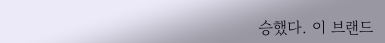승했다. 이 브랜드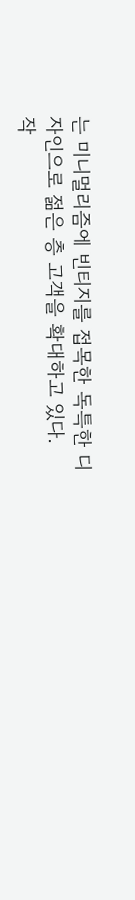는 미니멀리즘에 빈티지를 접목한 독특한 디자인으로 젊은 층 고객을 확대하고 있다.
작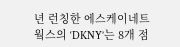년 런칭한 에스케이네트웤스의 ‘DKNY’는 8개 점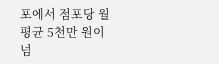포에서 점포당 월 평균 5천만 원이 넘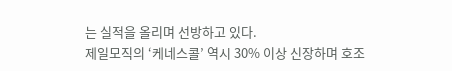는 실적을 올리며 선방하고 있다.
제일모직의 ‘케네스콜’ 역시 30% 이상 신장하며 호조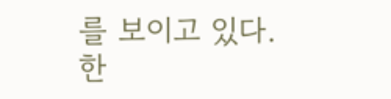를 보이고 있다.
한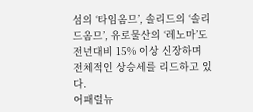섬의 ‘타임옴므’, 솔리드의 ‘솔리드옴므’, 유로물산의 ‘레노마’도 전년대비 15% 이상 신장하며 전체적인 상승세를 리드하고 있다.
어패럴뉴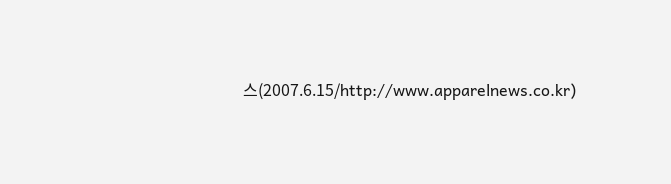스(2007.6.15/http://www.apparelnews.co.kr)